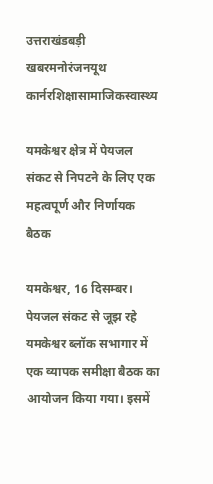उत्तराखंडबड़ी खबरमनोरंजनयूथ कार्नरशिक्षासामाजिकस्वास्थ्य

यमकेश्वर क्षेत्र में पेयजल संकट से निपटने के लिए एक महत्वपूर्ण और निर्णायक बैठक

यमकेश्वर, 16 दिसम्बर। पेयजल संकट से जूझ रहे यमकेश्वर ब्लॉक सभागार में एक व्यापक समीक्षा बैठक का आयोजन किया गया। इसमें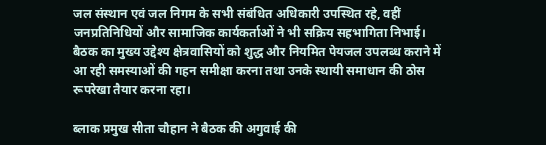जल संस्थान एवं जल निगम के सभी संबंधित अधिकारी उपस्थित रहे, वहीं जनप्रतिनिधियों और सामाजिक कार्यकर्ताओं ने भी सक्रिय सहभागिता निभाई। बैठक का मुख्य उद्देश्य क्षेत्रवासियों को शुद्ध और नियमित पेयजल उपलब्ध कराने में आ रही समस्याओं की गहन समीक्षा करना तथा उनके स्थायी समाधान की ठोस रूपरेखा तैयार करना रहा।

ब्लाक प्रमुख सीता चौहान ने बैठक की अगुवाई की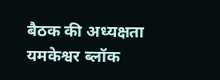बैठक की अध्यक्षता यमकेश्वर ब्लॉक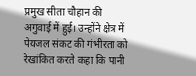प्रमुख सीता चौहान की अगुवाई में हुई। उन्होंने क्षेत्र में पेयजल संकट की गंभीरता को रेखांकित करते कहा कि पानी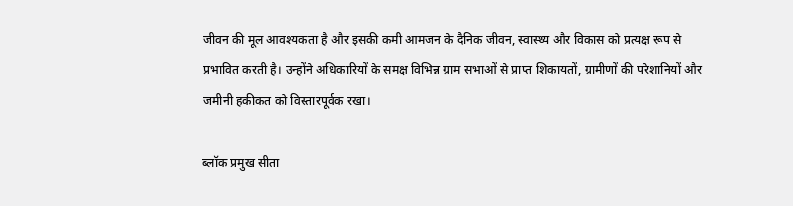जीवन की मूल आवश्यकता है और इसकी कमी आमजन के दैनिक जीवन, स्वास्थ्य और विकास को प्रत्यक्ष रूप से प्रभावित करती है। उन्होंने अधिकारियों के समक्ष विभिन्न ग्राम सभाओं से प्राप्त शिकायतों, ग्रामीणों की परेशानियों और जमीनी हकीकत को विस्तारपूर्वक रखा।

ब्लॉक प्रमुख सीता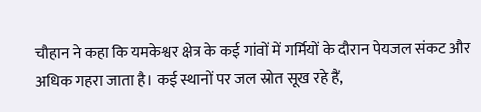चौहान ने कहा कि यमकेश्वर क्षेत्र के कई गांवों में गर्मियों के दौरान पेयजल संकट और अधिक गहरा जाता है। कई स्थानों पर जल स्रोत सूख रहे हैं,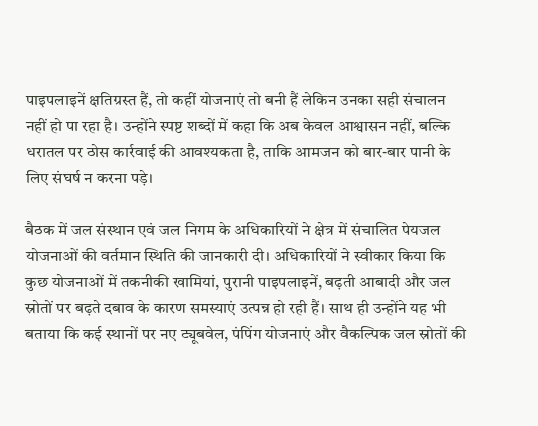पाइपलाइनें क्षतिग्रस्त हैं, तो कहीं योजनाएं तो बनी हैं लेकिन उनका सही संचालन नहीं हो पा रहा है। उन्होंने स्पष्ट शब्दों में कहा कि अब केवल आश्वासन नहीं, बल्कि धरातल पर ठोस कार्रवाई की आवश्यकता है, ताकि आमजन को बार-बार पानी के लिए संघर्ष न करना पड़े।

बैठक में जल संस्थान एवं जल निगम के अधिकारियों ने क्षेत्र में संचालित पेयजल योजनाओं की वर्तमान स्थिति की जानकारी दी। अधिकारियों ने स्वीकार किया कि कुछ योजनाओं में तकनीकी खामियां, पुरानी पाइपलाइनें, बढ़ती आबादी और जल स्रोतों पर बढ़ते दबाव के कारण समस्याएं उत्पन्न हो रही हैं। साथ ही उन्होंने यह भी बताया कि कई स्थानों पर नए ट्यूबवेल, पंपिंग योजनाएं और वैकल्पिक जल स्रोतों की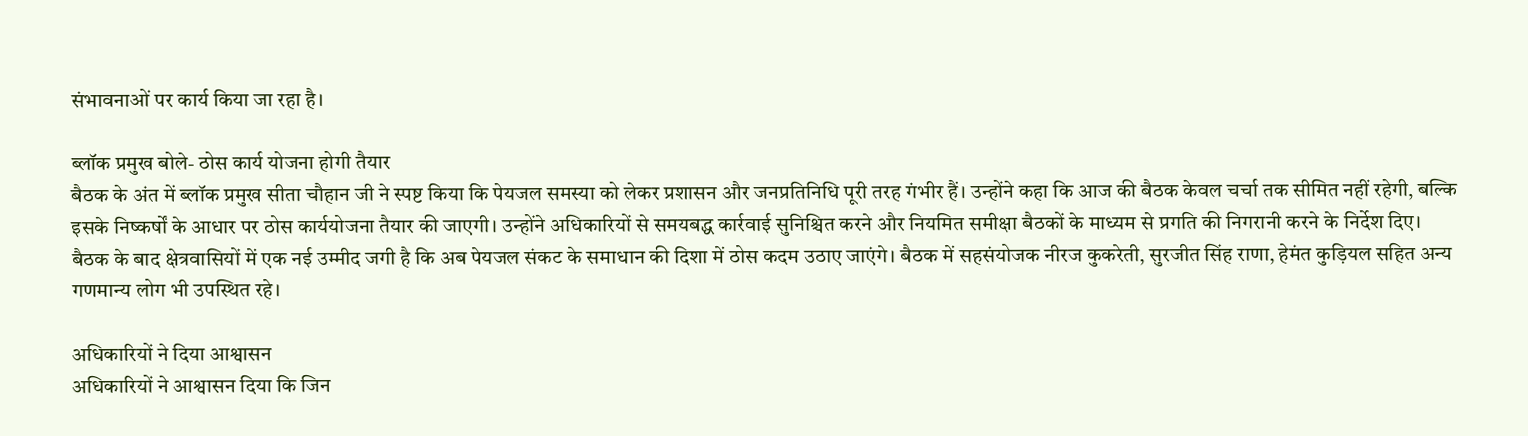संभावनाओं पर कार्य किया जा रहा है।

ब्लॉक प्रमुख बोले- ठोस कार्य योजना होगी तैयार
बैठक के अंत में ब्लॉक प्रमुख सीता चौहान जी ने स्पष्ट किया कि पेयजल समस्या को लेकर प्रशासन और जनप्रतिनिधि पूरी तरह गंभीर हैं। उन्होंने कहा कि आज की बैठक केवल चर्चा तक सीमित नहीं रहेगी, बल्कि इसके निष्कर्षों के आधार पर ठोस कार्ययोजना तैयार की जाएगी। उन्होंने अधिकारियों से समयबद्ध कार्रवाई सुनिश्चित करने और नियमित समीक्षा बैठकों के माध्यम से प्रगति की निगरानी करने के निर्देश दिए। बैठक के बाद क्षेत्रवासियों में एक नई उम्मीद जगी है कि अब पेयजल संकट के समाधान की दिशा में ठोस कदम उठाए जाएंगे। बैठक में सहसंयोजक नीरज कुकरेती, सुरजीत सिंह राणा, हेमंत कुड़ियल सहित अन्य गणमान्य लोग भी उपस्थित रहे।

अधिकारियों ने दिया आश्वासन
अधिकारियों ने आश्वासन दिया कि जिन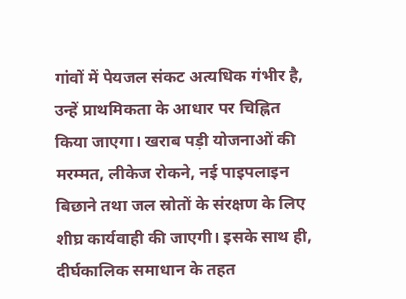गांवों में पेयजल संकट अत्यधिक गंभीर है, उन्हें प्राथमिकता के आधार पर चिह्नित किया जाएगा। खराब पड़ी योजनाओं की मरम्मत, लीकेज रोकने, नई पाइपलाइन बिछाने तथा जल स्रोतों के संरक्षण के लिए शीघ्र कार्यवाही की जाएगी। इसके साथ ही, दीर्घकालिक समाधान के तहत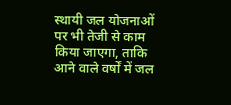स्थायी जल योजनाओं पर भी तेजी से काम किया जाएगा, ताकि आने वाले वर्षों में जल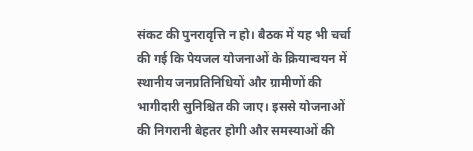संकट की पुनरावृत्ति न हो। बैठक में यह भी चर्चा की गई कि पेयजल योजनाओं के क्रियान्वयन में स्थानीय जनप्रतिनिधियों और ग्रामीणों की भागीदारी सुनिश्चित की जाए। इससे योजनाओं की निगरानी बेहतर होगी और समस्याओं की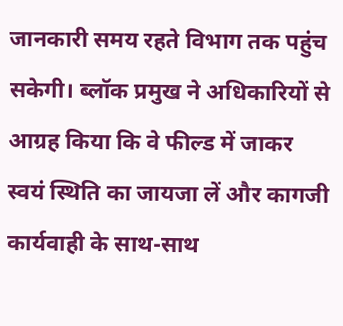जानकारी समय रहते विभाग तक पहुंच सकेगी। ब्लॉक प्रमुख ने अधिकारियों से आग्रह किया कि वे फील्ड में जाकर स्वयं स्थिति का जायजा लें और कागजी कार्यवाही के साथ-साथ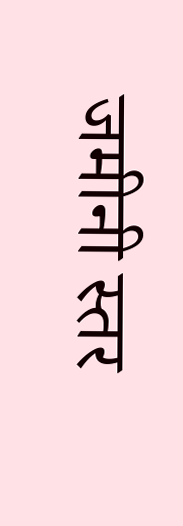जमीनी स्तर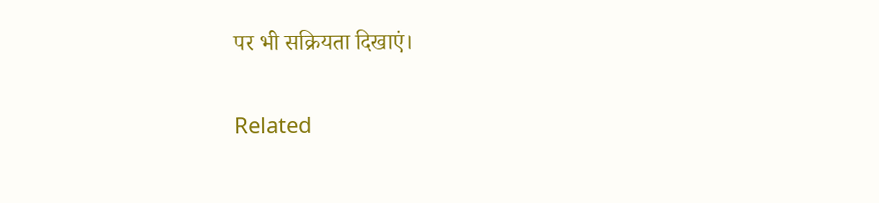पर भी सक्रियता दिखाएं।

Related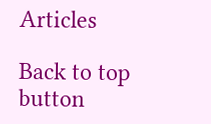Articles

Back to top button